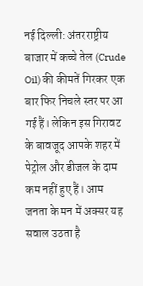नई दिल्ली: अंतरराष्ट्रीय बाजार में कच्चे तेल (Crude Oil) की कीमतें गिरकर एक बार फिर निचले स्तर पर आ गई हैं। लेकिन इस गिरावट के बावजूद आपके शहर में पेट्रोल और डीजल के दाम कम नहीं हुए हैं। आम जनता के मन में अक्सर यह सवाल उठता है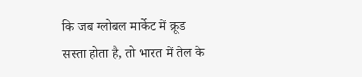कि जब ग्लोबल मार्केट में क्रूड सस्ता होता है, तो भारत में तेल के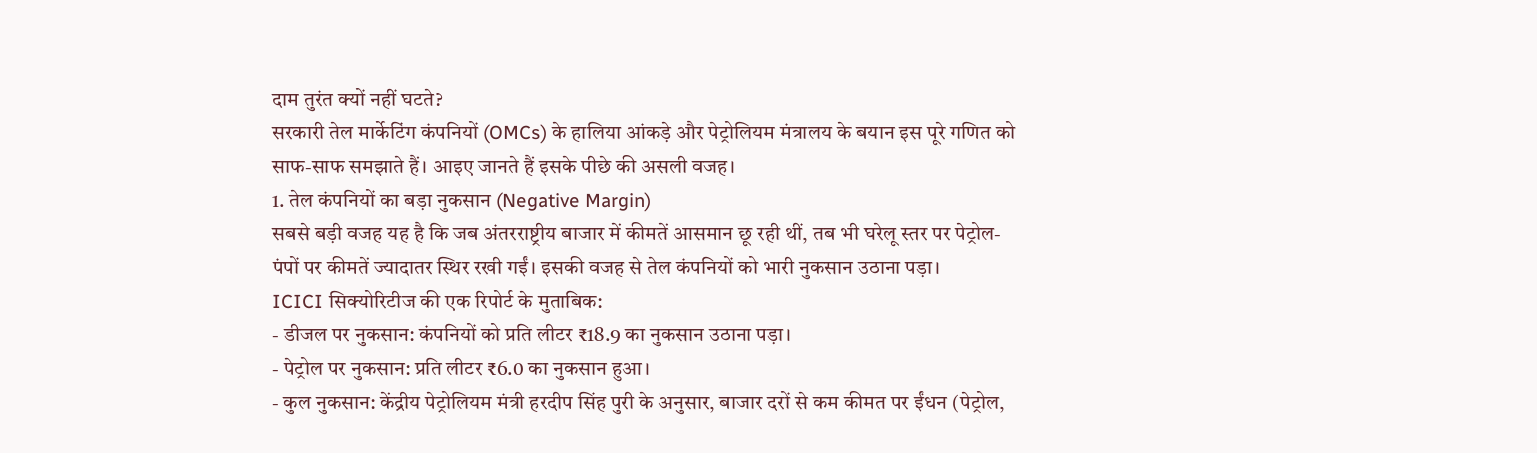दाम तुरंत क्यों नहीं घटते?
सरकारी तेल मार्केटिंग कंपनियों (OMCs) के हालिया आंकड़े और पेट्रोलियम मंत्रालय के बयान इस पूरे गणित को साफ-साफ समझाते हैं। आइए जानते हैं इसके पीछे की असली वजह।
1. तेल कंपनियों का बड़ा नुकसान (Negative Margin)
सबसे बड़ी वजह यह है कि जब अंतरराष्ट्रीय बाजार में कीमतें आसमान छू रही थीं, तब भी घरेलू स्तर पर पेट्रोल-पंपों पर कीमतें ज्यादातर स्थिर रखी गईं। इसकी वजह से तेल कंपनियों को भारी नुकसान उठाना पड़ा।
ICICI सिक्योरिटीज की एक रिपोर्ट के मुताबिक:
- डीजल पर नुकसान: कंपनियों को प्रति लीटर ₹18.9 का नुकसान उठाना पड़ा।
- पेट्रोल पर नुकसान: प्रति लीटर ₹6.0 का नुकसान हुआ।
- कुल नुकसान: केंद्रीय पेट्रोलियम मंत्री हरदीप सिंह पुरी के अनुसार, बाजार दरों से कम कीमत पर ईंधन (पेट्रोल,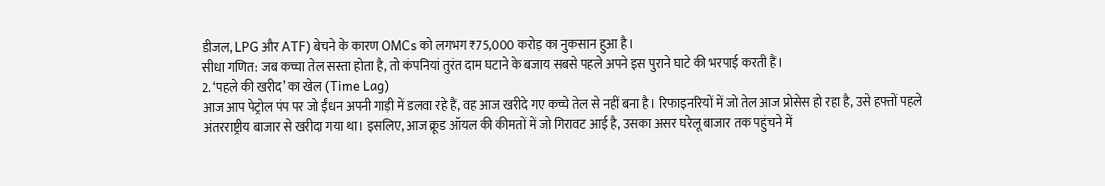डीजल, LPG और ATF) बेचने के कारण OMCs को लगभग ₹75,000 करोड़ का नुकसान हुआ है।
सीधा गणित: जब कच्चा तेल सस्ता होता है, तो कंपनियां तुरंत दाम घटाने के बजाय सबसे पहले अपने इस पुराने घाटे की भरपाई करती हैं।
2. ‘पहले की खरीद’ का खेल (Time Lag)
आज आप पेट्रोल पंप पर जो ईंधन अपनी गाड़ी में डलवा रहे हैं, वह आज खरीदे गए कच्चे तेल से नहीं बना है। रिफाइनरियों में जो तेल आज प्रोसेस हो रहा है, उसे हफ्तों पहले अंतरराष्ट्रीय बाजार से खरीदा गया था। इसलिए, आज क्रूड ऑयल की कीमतों में जो गिरावट आई है, उसका असर घरेलू बाजार तक पहुंचने में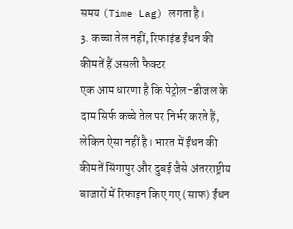समय (Time Lag) लगता है।
3. कच्चा तेल नहीं, रिफाइंड ईंधन की कीमतें हैं असली फैक्टर
एक आम धारणा है कि पेट्रोल-डीजल के दाम सिर्फ कच्चे तेल पर निर्भर करते हैं, लेकिन ऐसा नहीं है। भारत में ईंधन की कीमतें सिंगापुर और दुबई जैसे अंतरराष्ट्रीय बाजारों में रिफाइन किए गए (साफ) ईंधन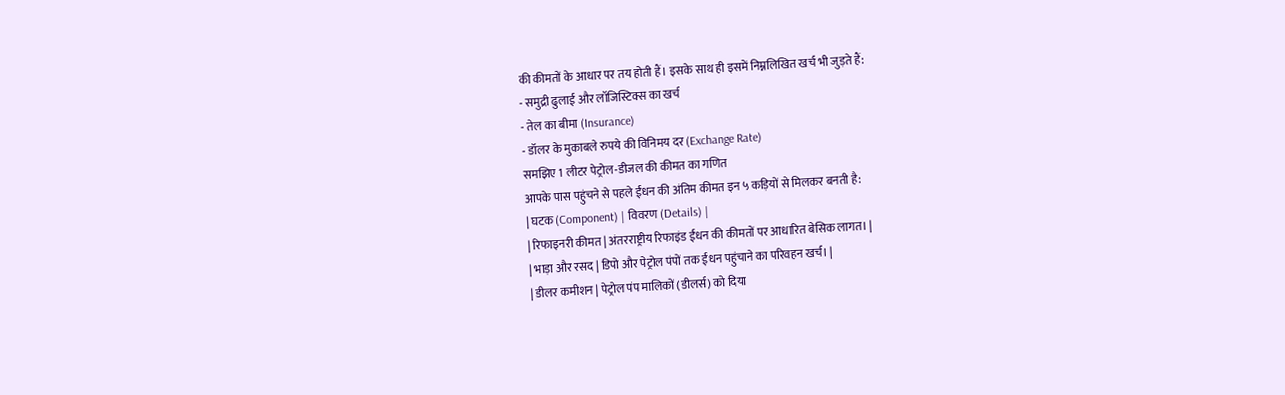की कीमतों के आधार पर तय होती हैं। इसके साथ ही इसमें निम्नलिखित खर्च भी जुड़ते हैं:
- समुद्री ढुलाई और लॉजिस्टिक्स का खर्च
- तेल का बीमा (Insurance)
- डॉलर के मुकाबले रुपये की विनिमय दर (Exchange Rate)
समझिए 1 लीटर पेट्रोल-डीजल की कीमत का गणित
आपके पास पहुंचने से पहले ईंधन की अंतिम कीमत इन ५ कड़ियों से मिलकर बनती है:
| घटक (Component) | विवरण (Details) |
| रिफाइनरी कीमत | अंतरराष्ट्रीय रिफाइंड ईंधन की कीमतों पर आधारित बेसिक लागत। |
| भाड़ा और रसद | डिपो और पेट्रोल पंपों तक ईंधन पहुंचाने का परिवहन खर्च। |
| डीलर कमीशन | पेट्रोल पंप मालिकों (डीलर्स) को दिया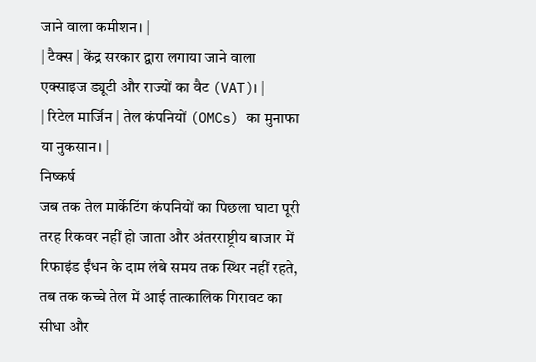जाने वाला कमीशन। |
| टैक्स | केंद्र सरकार द्वारा लगाया जाने वाला एक्साइज ड्यूटी और राज्यों का वैट (VAT)। |
| रिटेल मार्जिन | तेल कंपनियों (OMCs) का मुनाफा या नुकसान। |
निष्कर्ष
जब तक तेल मार्केटिंग कंपनियों का पिछला घाटा पूरी तरह रिकवर नहीं हो जाता और अंतरराष्ट्रीय बाजार में रिफाइंड ईंधन के दाम लंबे समय तक स्थिर नहीं रहते, तब तक कच्चे तेल में आई तात्कालिक गिरावट का सीधा और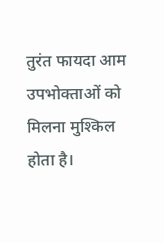तुरंत फायदा आम उपभोक्ताओं को मिलना मुश्किल होता है।